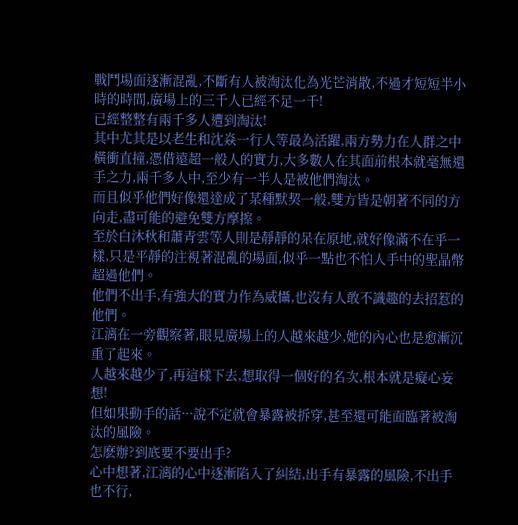戰鬥場面逐漸混亂,不斷有人被淘汰化為光芒消散,不過才短短半小時的時間,廣場上的三千人已經不足一千!
已經整整有兩千多人遭到淘汰!
其中尤其是以老生和沈焱一行人等最為活躍,兩方勢力在人群之中橫衝直撞,憑借遠超一般人的實力,大多數人在其面前根本就毫無還手之力,兩千多人中,至少有一半人是被他們淘汰。
而且似乎他們好像還達成了某種默契一般,雙方皆是朝著不同的方向走,盡可能的避免雙方摩擦。
至於白沐秋和蕭青雲等人則是靜靜的呆在原地,就好像滿不在乎一樣,只是平靜的注視著混亂的場面,似乎一點也不怕人手中的聖晶幣超過他們。
他們不出手,有強大的實力作為威懾,也沒有人敢不識趣的去招惹的他們。
江漓在一旁觀察著,眼見廣場上的人越來越少,她的內心也是愈漸沉重了起來。
人越來越少了,再這樣下去,想取得一個好的名次,根本就是癡心妄想!
但如果動手的話···說不定就會暴露被拆穿,甚至還可能面臨著被淘汰的風險。
怎麽辦?到底要不要出手?
心中想著,江漓的心中逐漸陷入了糾結,出手有暴露的風險,不出手也不行,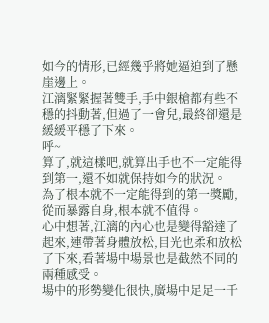如今的情形,已經幾乎將她逼迫到了懸崖邊上。
江漓緊緊握著雙手,手中銀槍都有些不穩的抖動著,但過了一會兒,最終卻還是緩緩平穩了下來。
呼~
算了,就這樣吧,就算出手也不一定能得到第一,還不如就保持如今的狀況。
為了根本就不一定能得到的第一獎勵,從而暴露自身,根本就不值得。
心中想著,江漓的內心也是變得豁達了起來,連帶著身體放松,目光也柔和放松了下來,看著場中場景也是截然不同的兩種感受。
場中的形勢變化很快,廣場中足足一千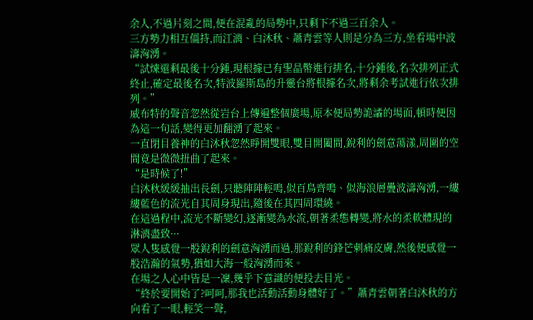余人,不過片刻之間,便在混亂的局勢中,只剩下不過三百余人。
三方勢力相互僵持,而江漓、白沐秋、蕭青雲等人則是分為三方,坐看場中波濤洶湧。
“試煉還剩最後十分鍾,現根據已有聖晶幣進行排名,十分鍾後,名次排列正式終止,確定最後名次,特波羅斯島的升靈台將根據名次,將剩余考試進行依次排列。”
威布特的聲音忽然從岩台上傳遍整個廣場,原本便局勢詭譎的場面,頓時便因為這一句話,變得更加翻湧了起來。
一直閉目養神的白沐秋忽然睜開雙眼,雙目開闔間,銳利的劍意蕩漾,周圍的空間竟是微微扭曲了起來。
“是時候了!”
白沐秋緩緩抽出長劍,只聽陣陣輕鳴,似百鳥齊鳴、似海浪層疊波濤洶湧,一縷縷藍色的流光自其周身現出,隨後在其四周環繞。
在這過程中,流光不斷變幻,逐漸變為水流,朝著柔態轉變,將水的柔軟體現的淋漓盡致···
眾人隻感覺一股銳利的劍意洶湧而過,那銳利的鋒芒刺痛皮膚,然後便感覺一股浩瀚的氣勢,猶如大海一般洶湧而來。
在場之人心中皆是一凜,幾乎下意識的便投去目光。
“終於要開始了?呵呵,那我也活動活動身體好了。”蕭青雲朝著白沐秋的方向看了一眼,輕笑一聲,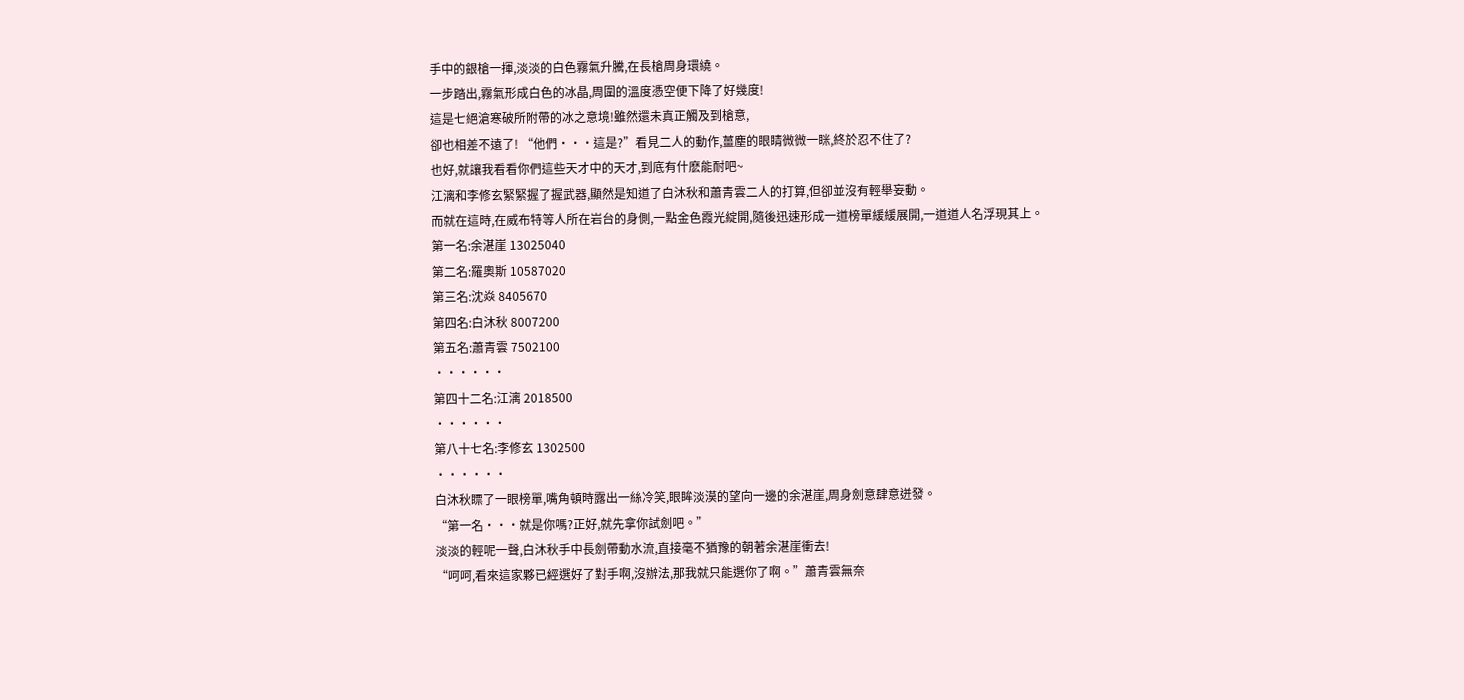手中的銀槍一揮,淡淡的白色霧氣升騰,在長槍周身環繞。
一步踏出,霧氣形成白色的冰晶,周圍的溫度憑空便下降了好幾度!
這是七絕滄寒破所附帶的冰之意境!雖然還未真正觸及到槍意,
卻也相差不遠了! “他們···這是?”看見二人的動作,薑塵的眼睛微微一眯,終於忍不住了?
也好,就讓我看看你們這些天才中的天才,到底有什麽能耐吧~
江漓和李修玄緊緊握了握武器,顯然是知道了白沐秋和蕭青雲二人的打算,但卻並沒有輕舉妄動。
而就在這時,在威布特等人所在岩台的身側,一點金色霞光綻開,隨後迅速形成一道榜單緩緩展開,一道道人名浮現其上。
第一名:余湛崖 13025040
第二名:羅奧斯 10587020
第三名:沈焱 8405670
第四名:白沐秋 8007200
第五名:蕭青雲 7502100
······
第四十二名:江漓 2018500
······
第八十七名:李修玄 1302500
······
白沐秋瞟了一眼榜單,嘴角頓時露出一絲冷笑,眼眸淡漠的望向一邊的余湛崖,周身劍意肆意迸發。
“第一名···就是你嗎?正好,就先拿你試劍吧。”
淡淡的輕呢一聲,白沐秋手中長劍帶動水流,直接毫不猶豫的朝著余湛崖衝去!
“呵呵,看來這家夥已經選好了對手啊,沒辦法,那我就只能選你了啊。”蕭青雲無奈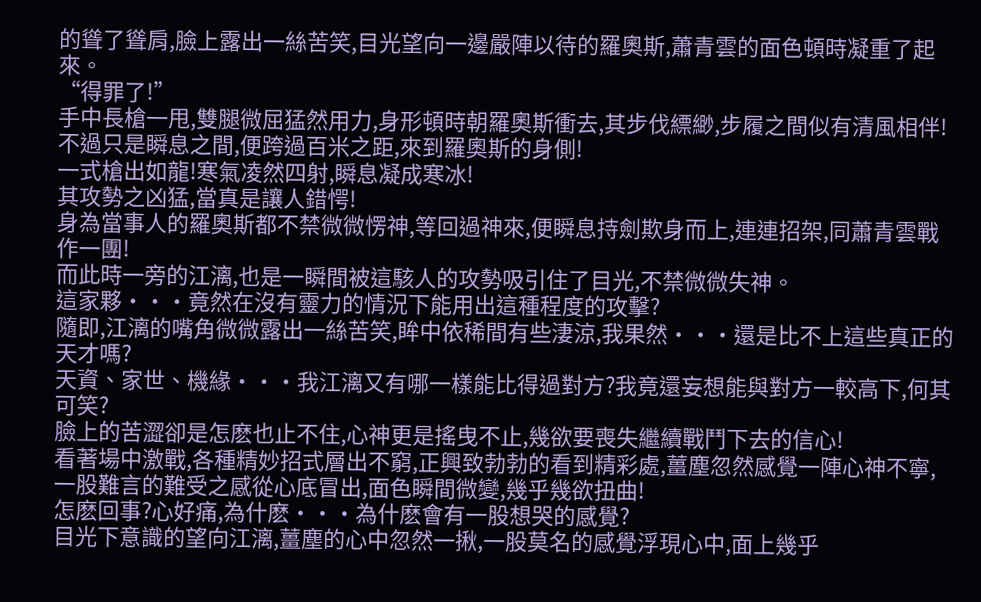的聳了聳肩,臉上露出一絲苦笑,目光望向一邊嚴陣以待的羅奧斯,蕭青雲的面色頓時凝重了起來。
“得罪了!”
手中長槍一甩,雙腿微屈猛然用力,身形頓時朝羅奧斯衝去,其步伐縹緲,步履之間似有清風相伴!
不過只是瞬息之間,便跨過百米之距,來到羅奧斯的身側!
一式槍出如龍!寒氣凌然四射,瞬息凝成寒冰!
其攻勢之凶猛,當真是讓人錯愕!
身為當事人的羅奧斯都不禁微微愣神,等回過神來,便瞬息持劍欺身而上,連連招架,同蕭青雲戰作一團!
而此時一旁的江漓,也是一瞬間被這駭人的攻勢吸引住了目光,不禁微微失神。
這家夥···竟然在沒有靈力的情況下能用出這種程度的攻擊?
隨即,江漓的嘴角微微露出一絲苦笑,眸中依稀間有些淒涼,我果然···還是比不上這些真正的天才嗎?
天資、家世、機緣···我江漓又有哪一樣能比得過對方?我竟還妄想能與對方一較高下,何其可笑?
臉上的苦澀卻是怎麽也止不住,心神更是搖曳不止,幾欲要喪失繼續戰鬥下去的信心!
看著場中激戰,各種精妙招式層出不窮,正興致勃勃的看到精彩處,薑塵忽然感覺一陣心神不寧,一股難言的難受之感從心底冒出,面色瞬間微變,幾乎幾欲扭曲!
怎麽回事?心好痛,為什麽···為什麽會有一股想哭的感覺?
目光下意識的望向江漓,薑塵的心中忽然一揪,一股莫名的感覺浮現心中,面上幾乎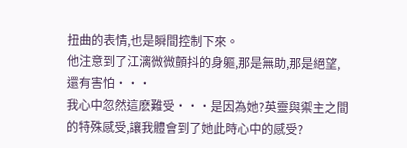扭曲的表情,也是瞬間控制下來。
他注意到了江漓微微顫抖的身軀,那是無助,那是絕望,還有害怕···
我心中忽然這麽難受···是因為她?英靈與禦主之間的特殊感受,讓我體會到了她此時心中的感受?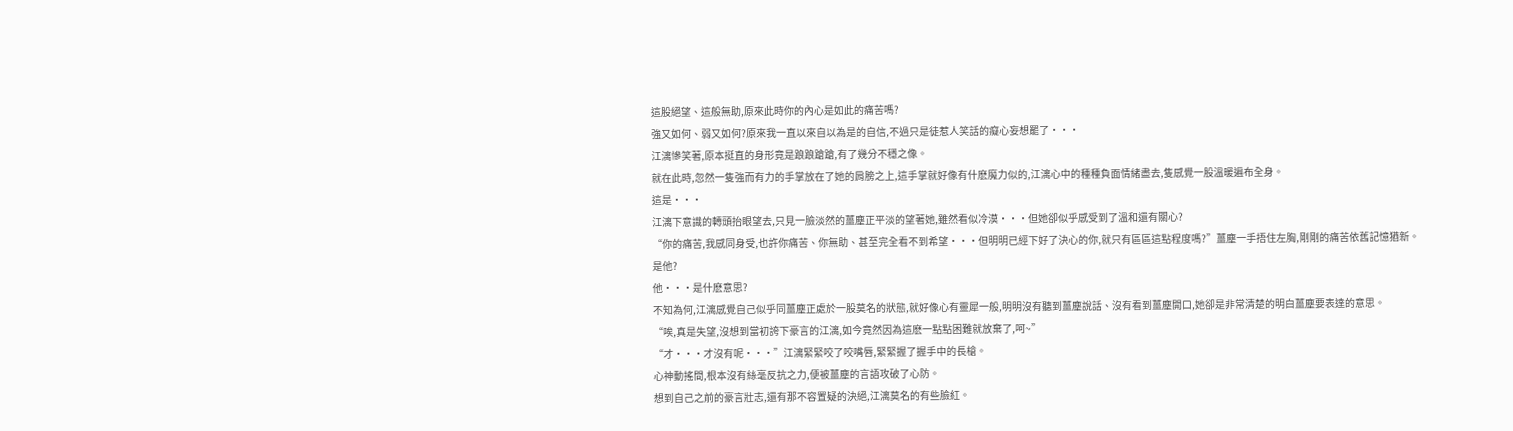這股絕望、這般無助,原來此時你的內心是如此的痛苦嗎?
強又如何、弱又如何?原來我一直以來自以為是的自信,不過只是徒惹人笑話的癡心妄想罷了···
江漓慘笑著,原本挺直的身形竟是踉踉蹌蹌,有了幾分不穩之像。
就在此時,忽然一隻強而有力的手掌放在了她的肩膀之上,這手掌就好像有什麽魔力似的,江漓心中的種種負面情緒盡去,隻感覺一股溫暖遍布全身。
這是···
江漓下意識的轉頭抬眼望去,只見一臉淡然的薑塵正平淡的望著她,雖然看似冷漠···但她卻似乎感受到了溫和還有關心?
“你的痛苦,我感同身受,也許你痛苦、你無助、甚至完全看不到希望···但明明已經下好了決心的你,就只有區區這點程度嗎?”薑塵一手捂住左胸,剛剛的痛苦依舊記憶猶新。
是他?
他···是什麽意思?
不知為何,江漓感覺自己似乎同薑塵正處於一股莫名的狀態,就好像心有靈犀一般,明明沒有聽到薑塵說話、沒有看到薑塵開口,她卻是非常清楚的明白薑塵要表達的意思。
“唉,真是失望,沒想到當初誇下豪言的江漓,如今竟然因為這麽一點點困難就放棄了,呵~”
“才···才沒有呢···”江漓緊緊咬了咬嘴唇,緊緊握了握手中的長槍。
心神動搖間,根本沒有絲毫反抗之力,便被薑塵的言語攻破了心防。
想到自己之前的豪言壯志,還有那不容置疑的決絕,江漓莫名的有些臉紅。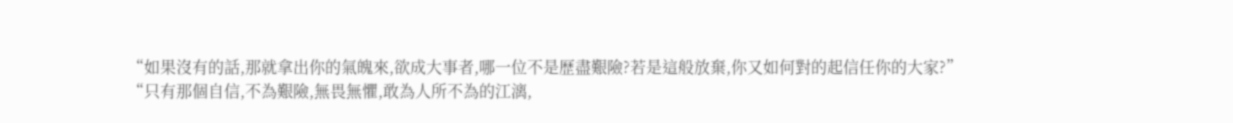“如果沒有的話,那就拿出你的氣魄來,欲成大事者,哪一位不是歷盡艱險?若是這般放棄,你又如何對的起信任你的大家?”
“只有那個自信,不為艱險,無畏無懼,敢為人所不為的江漓,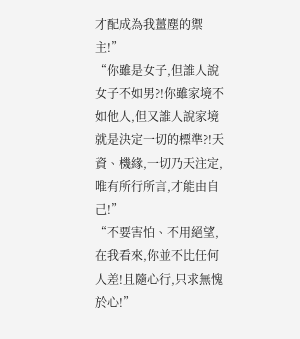才配成為我薑塵的禦主!”
“你雖是女子,但誰人說女子不如男?!你雖家境不如他人,但又誰人說家境就是決定一切的標準?!天資、機緣,一切乃天注定,唯有所行所言,才能由自己!”
“不要害怕、不用絕望,在我看來,你並不比任何人差!且隨心行,只求無愧於心!”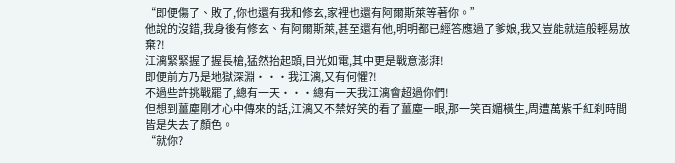“即便傷了、敗了,你也還有我和修玄,家裡也還有阿爾斯萊等著你。”
他說的沒錯,我身後有修玄、有阿爾斯萊,甚至還有他,明明都已經答應過了爹娘,我又豈能就這般輕易放棄?!
江漓緊緊握了握長槍,猛然抬起頭,目光如電,其中更是戰意澎湃!
即便前方乃是地獄深淵···我江漓,又有何懼?!
不過些許挑戰罷了,總有一天···總有一天我江漓會超過你們!
但想到薑塵剛才心中傳來的話,江漓又不禁好笑的看了薑塵一眼,那一笑百媚橫生,周遭萬紫千紅刹時間皆是失去了顏色。
“就你?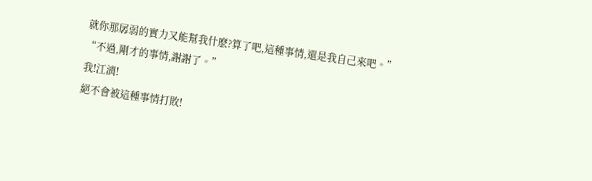就你那孱弱的實力又能幫我什麽?算了吧,這種事情,還是我自己來吧。”
“不過,剛才的事情,謝謝了。”
我!江漓!
絕不會被這種事情打敗!